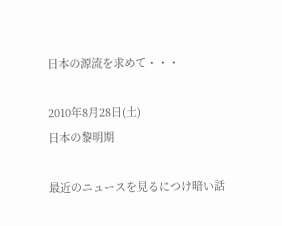日本の源流を求めて・・・

2010年8月28日(土)
日本の黎明期

最近のニュースを見るにつけ暗い話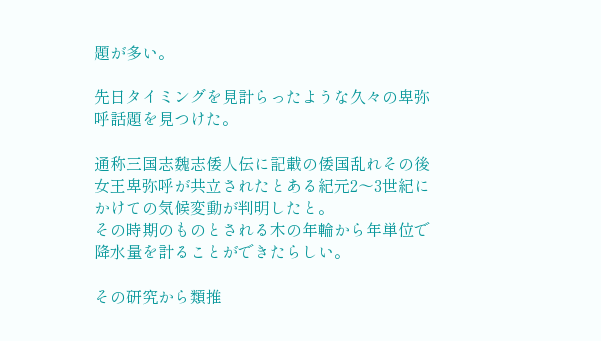題が多い。

先日タイミングを見計らったような久々の卑弥呼話題を見つけた。

通称三国志魏志倭人伝に記載の倭国乱れその後女王卑弥呼が共立されたとある紀元2〜3世紀にかけての気候変動が判明したと。
その時期のものとされる木の年輪から年単位で降水量を計ることができたらしい。

その研究から類推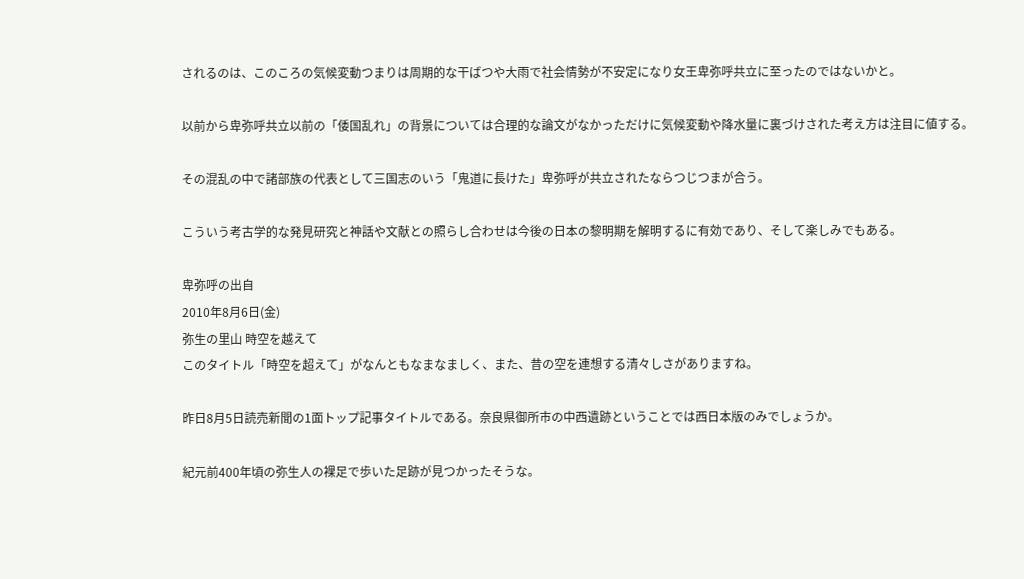されるのは、このころの気候変動つまりは周期的な干ばつや大雨で社会情勢が不安定になり女王卑弥呼共立に至ったのではないかと。

以前から卑弥呼共立以前の「倭国乱れ」の背景については合理的な論文がなかっただけに気候変動や降水量に裏づけされた考え方は注目に値する。

その混乱の中で諸部族の代表として三国志のいう「鬼道に長けた」卑弥呼が共立されたならつじつまが合う。

こういう考古学的な発見研究と神話や文献との照らし合わせは今後の日本の黎明期を解明するに有効であり、そして楽しみでもある。

卑弥呼の出自
2010年8月6日(金)
弥生の里山 時空を越えて
このタイトル「時空を超えて」がなんともなまなましく、また、昔の空を連想する清々しさがありますね。

昨日8月5日読売新聞の1面トップ記事タイトルである。奈良県御所市の中西遺跡ということでは西日本版のみでしょうか。

紀元前400年頃の弥生人の裸足で歩いた足跡が見つかったそうな。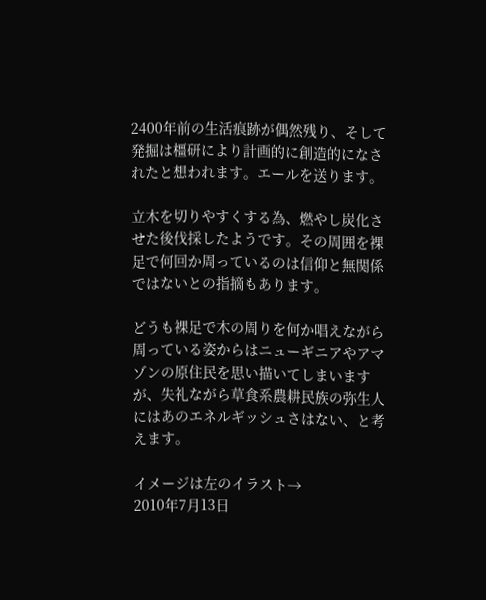2400年前の生活痕跡が偶然残り、そして発掘は橿研により計画的に創造的になされたと想われます。エールを送ります。

立木を切りやすくする為、燃やし炭化させた後伐採したようです。その周囲を裸足で何回か周っているのは信仰と無関係ではないとの指摘もあります。

どうも裸足で木の周りを何か唱えながら周っている姿からはニューギニアやアマゾンの原住民を思い描いてしまいますが、失礼ながら草食系農耕民族の弥生人にはあのエネルギッシュさはない、と考えます。

イメージは左のイラスト→
2010年7月13日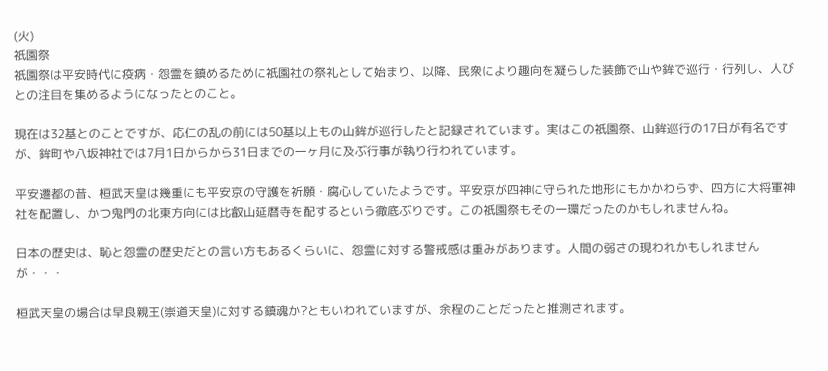(火)
祇園祭
祇園祭は平安時代に疫病・怨霊を鎮めるために祇園社の祭礼として始まり、以降、民衆により趣向を凝らした装飾で山や鉾で巡行・行列し、人びとの注目を集めるようになったとのこと。

現在は32基とのことですが、応仁の乱の前には50基以上もの山鉾が巡行したと記録されています。実はこの祇園祭、山鉾巡行の17日が有名ですが、鉾町や八坂神社では7月1日からから31日までの一ヶ月に及ぶ行事が執り行われています。

平安遷都の昔、桓武天皇は幾重にも平安京の守護を祈願・腐心していたようです。平安京が四神に守られた地形にもかかわらず、四方に大将軍神社を配置し、かつ鬼門の北東方向には比叡山延暦寺を配するという徹底ぶりです。この祇園祭もその一環だったのかもしれませんね。

日本の歴史は、恥と怨霊の歴史だとの言い方もあるくらいに、怨霊に対する警戒感は重みがあります。人間の弱さの現われかもしれませんが・・・

桓武天皇の場合は早良親王(崇道天皇)に対する鎮魂か?ともいわれていますが、余程のことだったと推測されます。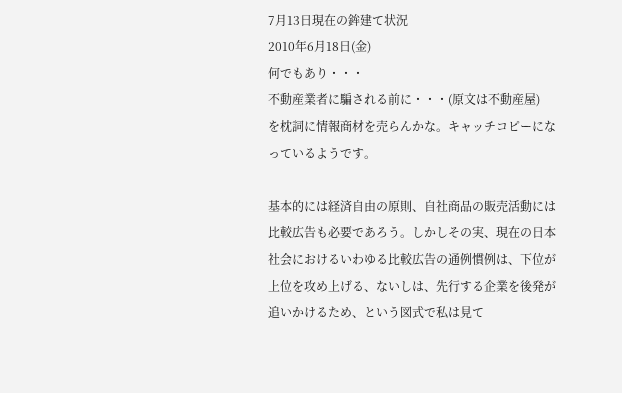7月13日現在の鉾建て状況
2010年6月18日(金)
何でもあり・・・
不動産業者に騙される前に・・・(原文は不動産屋)
を枕詞に情報商材を売らんかな。キャッチコピーになっているようです。

基本的には経済自由の原則、自社商品の販売活動には比較広告も必要であろう。しかしその実、現在の日本社会におけるいわゆる比較広告の通例慣例は、下位が上位を攻め上げる、ないしは、先行する企業を後発が追いかけるため、という図式で私は見て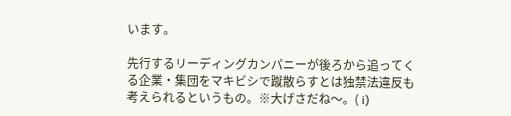います。

先行するリーディングカンパニーが後ろから追ってくる企業・集団をマキビシで蹴散らすとは独禁法違反も考えられるというもの。※大げさだね〜。( i)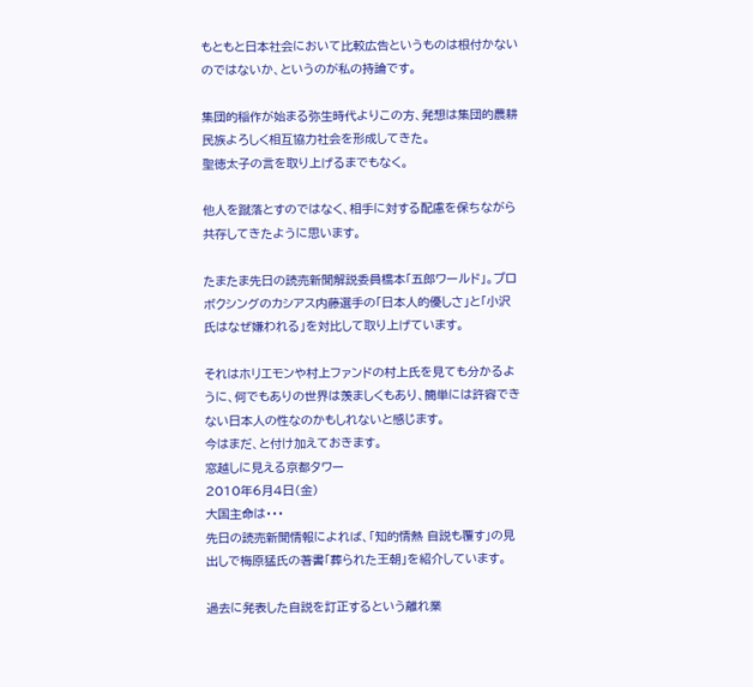もともと日本社会において比較広告というものは根付かないのではないか、というのが私の持論です。

集団的稲作が始まる弥生時代よりこの方、発想は集団的農耕民族よろしく相互協力社会を形成してきた。
聖徳太子の言を取り上げるまでもなく。

他人を蹴落とすのではなく、相手に対する配慮を保ちながら共存してきたように思います。

たまたま先日の読売新聞解説委員橋本「五郎ワールド」。プロボクシングのカシアス内藤選手の「日本人的優しさ」と「小沢氏はなぜ嫌われる」を対比して取り上げています。

それはホリエモンや村上ファンドの村上氏を見ても分かるように、何でもありの世界は羨ましくもあり、簡単には許容できない日本人の性なのかもしれないと感じます。
今はまだ、と付け加えておきます。
窓越しに見える京都タワー
2010年6月4日(金)
大国主命は・・・
先日の読売新聞情報によれば、「知的情熱 自説も覆す」の見出しで梅原猛氏の著書「葬られた王朝」を紹介しています。

過去に発表した自説を訂正するという離れ業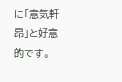に「意気軒昂」と好意的です。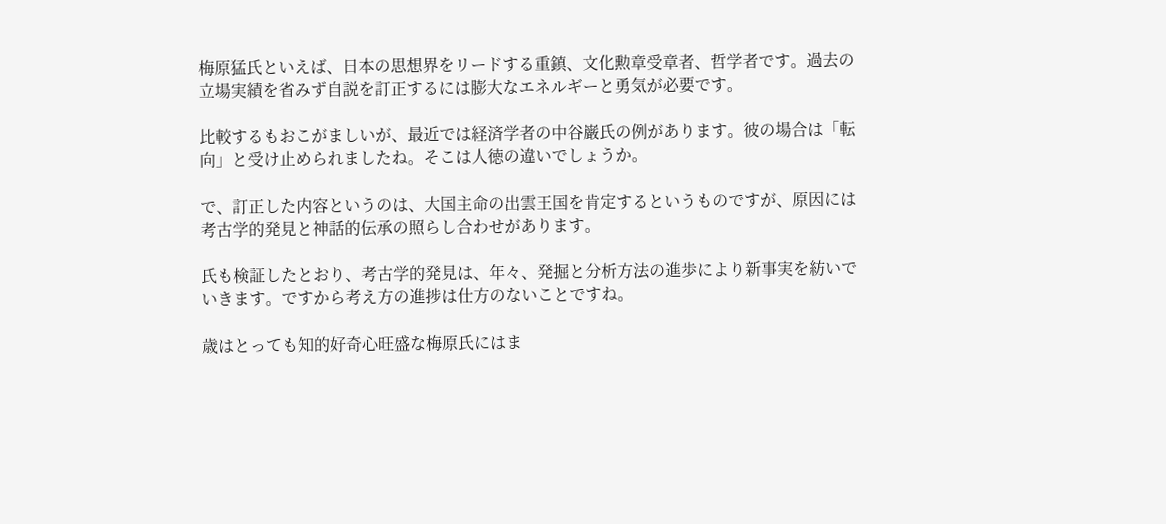梅原猛氏といえば、日本の思想界をリードする重鎮、文化勲章受章者、哲学者です。過去の立場実績を省みず自説を訂正するには膨大なエネルギーと勇気が必要です。

比較するもおこがましいが、最近では経済学者の中谷巌氏の例があります。彼の場合は「転向」と受け止められましたね。そこは人徳の違いでしょうか。

で、訂正した内容というのは、大国主命の出雲王国を肯定するというものですが、原因には考古学的発見と神話的伝承の照らし合わせがあります。

氏も検証したとおり、考古学的発見は、年々、発掘と分析方法の進歩により新事実を紡いでいきます。ですから考え方の進捗は仕方のないことですね。

歳はとっても知的好奇心旺盛な梅原氏にはま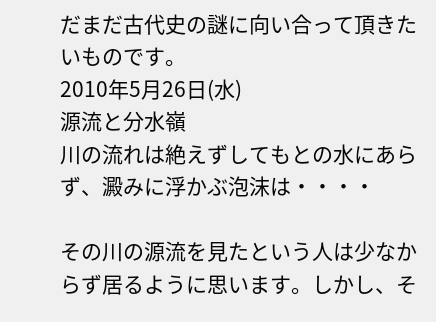だまだ古代史の謎に向い合って頂きたいものです。
2010年5月26日(水)
源流と分水嶺
川の流れは絶えずしてもとの水にあらず、澱みに浮かぶ泡沫は・・・・

その川の源流を見たという人は少なからず居るように思います。しかし、そ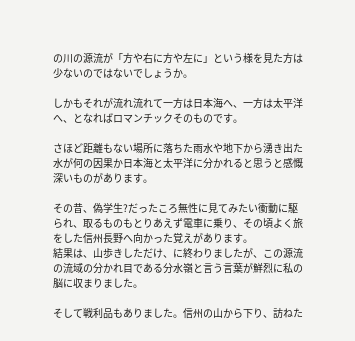の川の源流が「方や右に方や左に」という様を見た方は少ないのではないでしょうか。

しかもそれが流れ流れて一方は日本海へ、一方は太平洋へ、となればロマンチックそのものです。

さほど距離もない場所に落ちた雨水や地下から湧き出た水が何の因果か日本海と太平洋に分かれると思うと感慨深いものがあります。

その昔、偽学生?だったころ無性に見てみたい衝動に駆られ、取るものもとりあえず電車に乗り、その頃よく旅をした信州長野へ向かった覚えがあります。
結果は、山歩きしただけ、に終わりましたが、この源流の流域の分かれ目である分水嶺と言う言葉が鮮烈に私の脳に収まりました。

そして戦利品もありました。信州の山から下り、訪ねた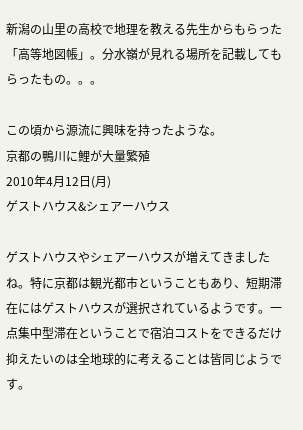新潟の山里の高校で地理を教える先生からもらった「高等地図帳」。分水嶺が見れる場所を記載してもらったもの。。。

この頃から源流に興味を持ったような。
京都の鴨川に鯉が大量繁殖
2010年4月12日(月)
ゲストハウス&シェアーハウス

ゲストハウスやシェアーハウスが増えてきましたね。特に京都は観光都市ということもあり、短期滞在にはゲストハウスが選択されているようです。一点集中型滞在ということで宿泊コストをできるだけ抑えたいのは全地球的に考えることは皆同じようです。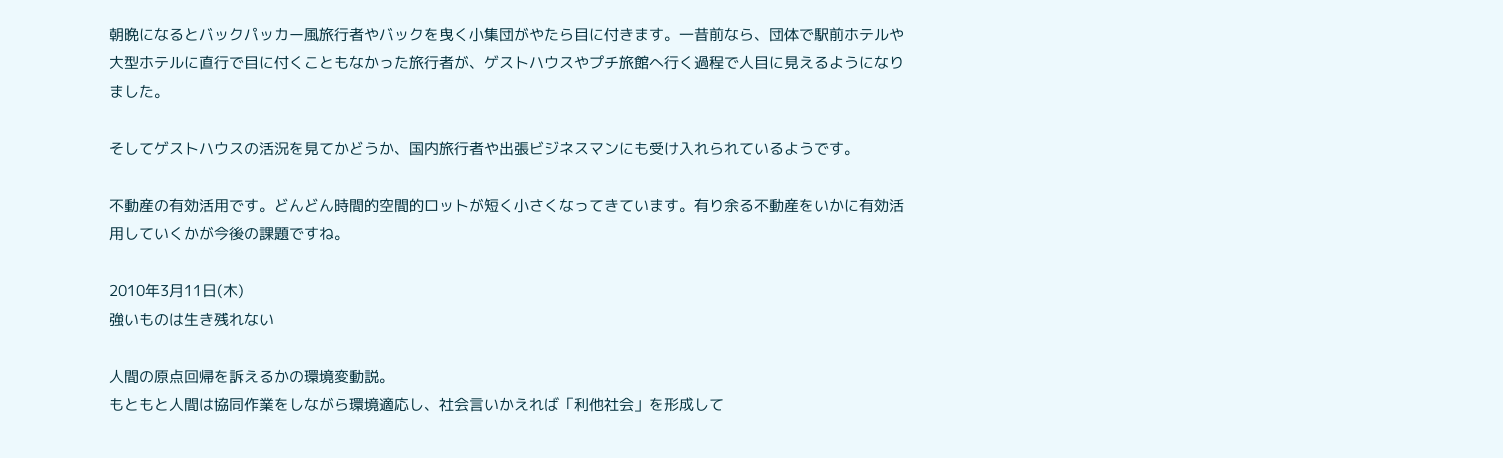朝晩になるとバックパッカー風旅行者やバックを曳く小集団がやたら目に付きます。一昔前なら、団体で駅前ホテルや大型ホテルに直行で目に付くこともなかった旅行者が、ゲストハウスやプチ旅館へ行く過程で人目に見えるようになりました。

そしてゲストハウスの活況を見てかどうか、国内旅行者や出張ビジネスマンにも受け入れられているようです。

不動産の有効活用です。どんどん時間的空間的ロットが短く小さくなってきています。有り余る不動産をいかに有効活用していくかが今後の課題ですね。

2010年3月11日(木)
強いものは生き残れない

人間の原点回帰を訴えるかの環境変動説。
もともと人間は協同作業をしながら環境適応し、社会言いかえれば「利他社会」を形成して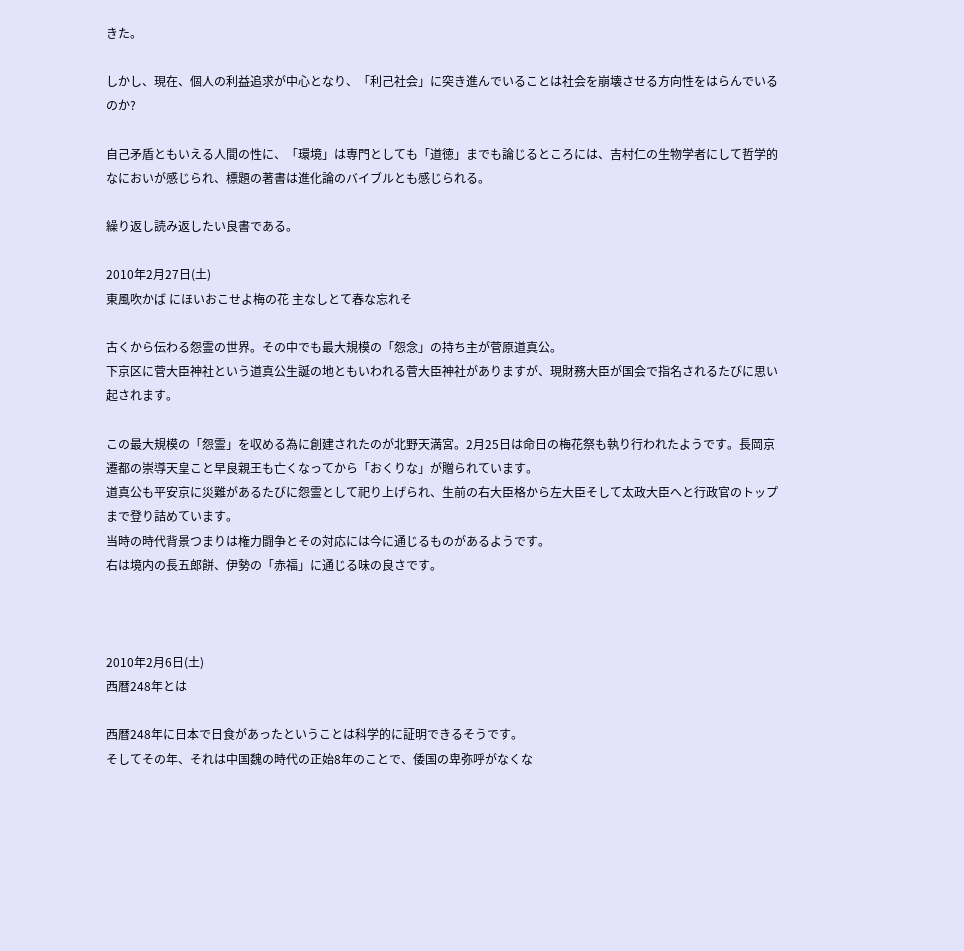きた。

しかし、現在、個人の利益追求が中心となり、「利己社会」に突き進んでいることは社会を崩壊させる方向性をはらんでいるのか?

自己矛盾ともいえる人間の性に、「環境」は専門としても「道徳」までも論じるところには、吉村仁の生物学者にして哲学的なにおいが感じられ、標題の著書は進化論のバイブルとも感じられる。

繰り返し読み返したい良書である。

2010年2月27日(土)
東風吹かば にほいおこせよ梅の花 主なしとて春な忘れそ

古くから伝わる怨霊の世界。その中でも最大規模の「怨念」の持ち主が菅原道真公。
下京区に菅大臣神社という道真公生誕の地ともいわれる菅大臣神社がありますが、現財務大臣が国会で指名されるたびに思い起されます。

この最大規模の「怨霊」を収める為に創建されたのが北野天満宮。2月25日は命日の梅花祭も執り行われたようです。長岡京遷都の崇導天皇こと早良親王も亡くなってから「おくりな」が贈られています。
道真公も平安京に災難があるたびに怨霊として祀り上げられ、生前の右大臣格から左大臣そして太政大臣へと行政官のトップまで登り詰めています。
当時の時代背景つまりは権力闘争とその対応には今に通じるものがあるようです。
右は境内の長五郎餅、伊勢の「赤福」に通じる味の良さです。



2010年2月6日(土)
西暦248年とは

西暦248年に日本で日食があったということは科学的に証明できるそうです。
そしてその年、それは中国魏の時代の正始8年のことで、倭国の卑弥呼がなくな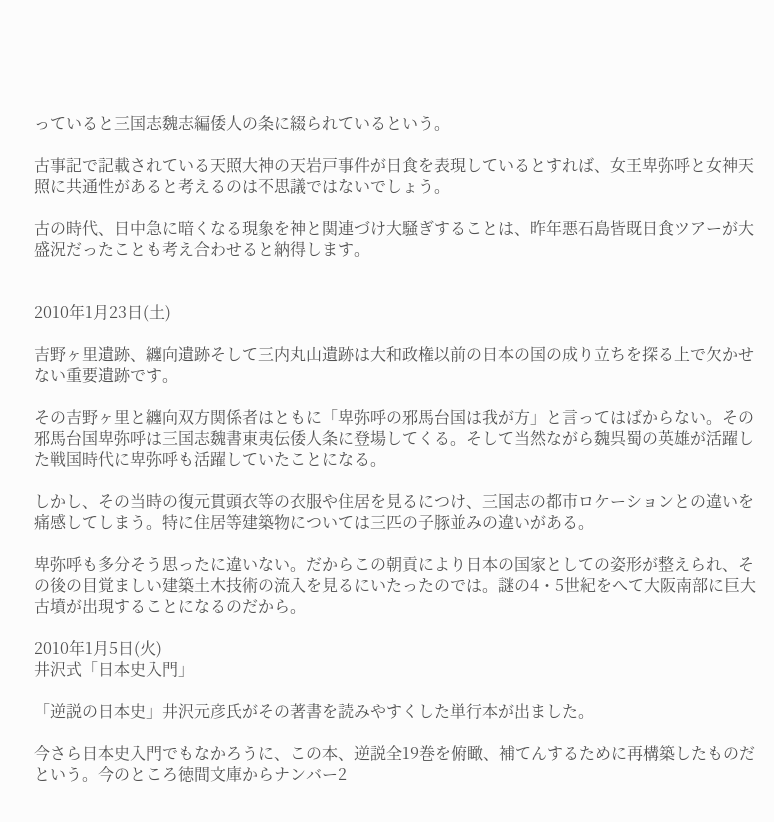っていると三国志魏志編倭人の条に綴られているという。

古事記で記載されている天照大神の天岩戸事件が日食を表現しているとすれば、女王卑弥呼と女神天照に共通性があると考えるのは不思議ではないでしょう。

古の時代、日中急に暗くなる現象を神と関連づけ大騒ぎすることは、昨年悪石島皆既日食ツアーが大盛況だったことも考え合わせると納得します。


2010年1月23日(土)

吉野ヶ里遺跡、纏向遺跡そして三内丸山遺跡は大和政権以前の日本の国の成り立ちを探る上で欠かせない重要遺跡です。

その吉野ヶ里と纏向双方関係者はともに「卑弥呼の邪馬台国は我が方」と言ってはばからない。その邪馬台国卑弥呼は三国志魏書東夷伝倭人条に登場してくる。そして当然ながら魏呉蜀の英雄が活躍した戦国時代に卑弥呼も活躍していたことになる。

しかし、その当時の復元貫頭衣等の衣服や住居を見るにつけ、三国志の都市ロケーションとの違いを痛感してしまう。特に住居等建築物については三匹の子豚並みの違いがある。

卑弥呼も多分そう思ったに違いない。だからこの朝貢により日本の国家としての姿形が整えられ、その後の目覚ましい建築土木技術の流入を見るにいたったのでは。謎の4・5世紀をへて大阪南部に巨大古墳が出現することになるのだから。

2010年1月5日(火)
井沢式「日本史入門」

「逆説の日本史」井沢元彦氏がその著書を読みやすくした単行本が出ました。

今さら日本史入門でもなかろうに、この本、逆説全19巻を俯瞰、補てんするために再構築したものだという。今のところ徳間文庫からナンバー2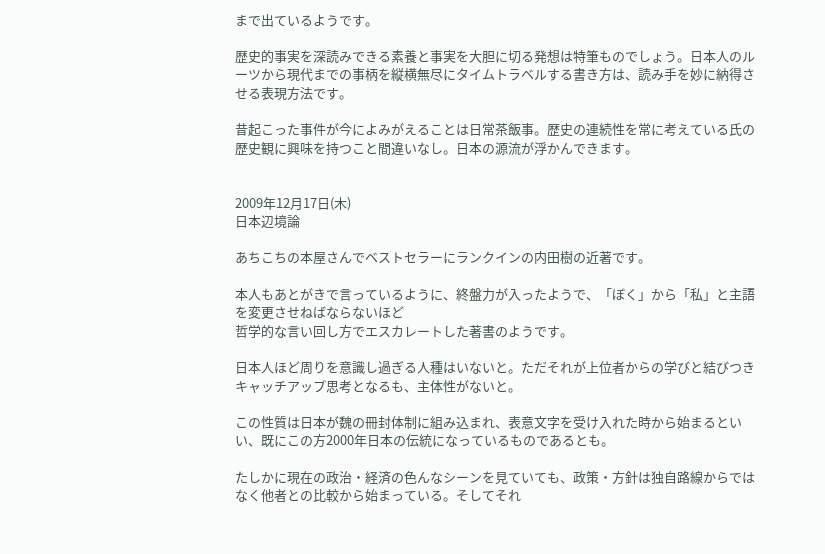まで出ているようです。

歴史的事実を深読みできる素養と事実を大胆に切る発想は特筆ものでしょう。日本人のルーツから現代までの事柄を縦横無尽にタイムトラベルする書き方は、読み手を妙に納得させる表現方法です。

昔起こった事件が今によみがえることは日常茶飯事。歴史の連続性を常に考えている氏の歴史観に興味を持つこと間違いなし。日本の源流が浮かんできます。


2009年12月17日(木)
日本辺境論

あちこちの本屋さんでベストセラーにランクインの内田樹の近著です。

本人もあとがきで言っているように、終盤力が入ったようで、「ぼく」から「私」と主語を変更させねばならないほど
哲学的な言い回し方でエスカレートした著書のようです。

日本人ほど周りを意識し過ぎる人種はいないと。ただそれが上位者からの学びと結びつきキャッチアップ思考となるも、主体性がないと。

この性質は日本が魏の冊封体制に組み込まれ、表意文字を受け入れた時から始まるといい、既にこの方2000年日本の伝統になっているものであるとも。

たしかに現在の政治・経済の色んなシーンを見ていても、政策・方針は独自路線からではなく他者との比較から始まっている。そしてそれ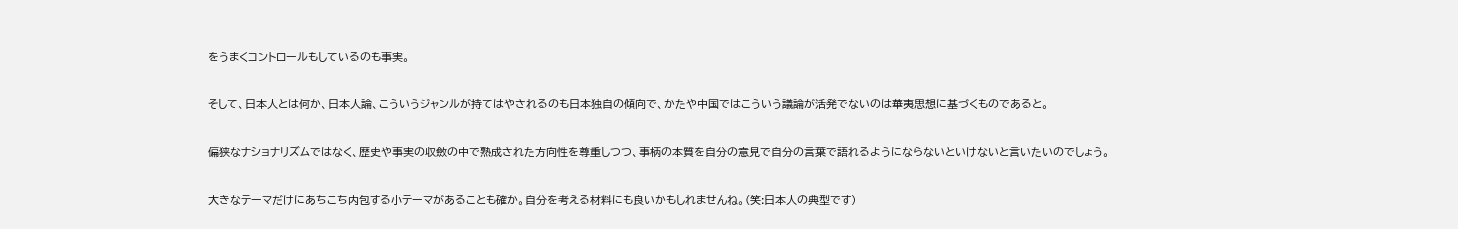をうまくコントロールもしているのも事実。

そして、日本人とは何か、日本人論、こういうジャンルが持てはやされるのも日本独自の傾向で、かたや中国ではこういう議論が活発でないのは華夷思想に基づくものであると。

偏狭なナショナリズムではなく、歴史や事実の収斂の中で熟成された方向性を尊重しつつ、事柄の本質を自分の意見で自分の言葉で語れるようにならないといけないと言いたいのでしょう。

大きなテーマだけにあちこち内包する小テーマがあることも確か。自分を考える材料にも良いかもしれませんね。(笑:日本人の典型です)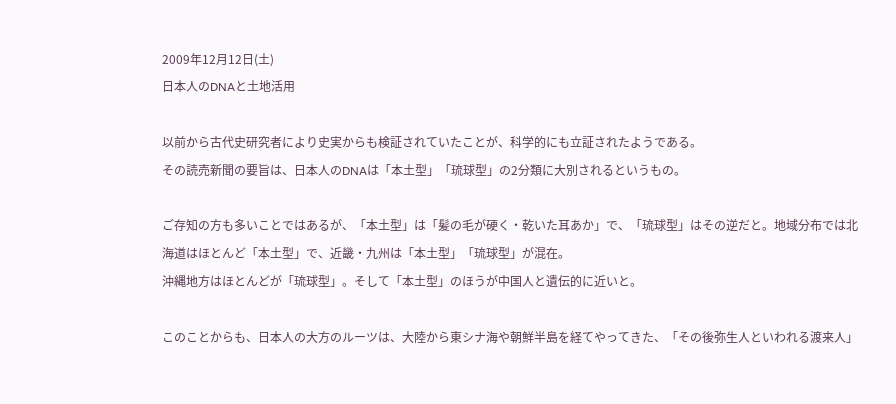2009年12月12日(土)
日本人のDNAと土地活用

以前から古代史研究者により史実からも検証されていたことが、科学的にも立証されたようである。
その読売新聞の要旨は、日本人のDNAは「本土型」「琉球型」の2分類に大別されるというもの。

ご存知の方も多いことではあるが、「本土型」は「髪の毛が硬く・乾いた耳あか」で、「琉球型」はその逆だと。地域分布では北海道はほとんど「本土型」で、近畿・九州は「本土型」「琉球型」が混在。
沖縄地方はほとんどが「琉球型」。そして「本土型」のほうが中国人と遺伝的に近いと。

このことからも、日本人の大方のルーツは、大陸から東シナ海や朝鮮半島を経てやってきた、「その後弥生人といわれる渡来人」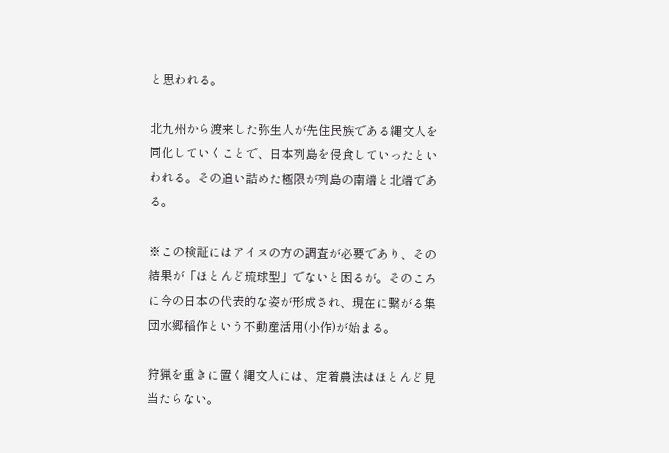と思われる。

北九州から渡来した弥生人が先住民族である縄文人を同化していくことで、日本列島を侵食していったといわれる。その追い詰めた極限が列島の南端と北端である。

※この検証にはアイヌの方の調査が必要であり、その結果が「ほとんど琉球型」でないと困るが。そのころに今の日本の代表的な姿が形成され、現在に繋がる集団水郷稲作という不動産活用(小作)が始まる。

狩猟を重きに置く縄文人には、定着農法はほとんど見当たらない。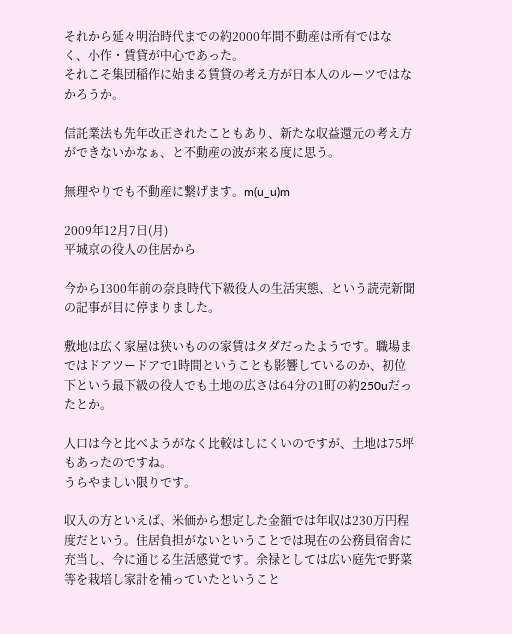それから延々明治時代までの約2000年間不動産は所有ではなく、小作・賃貸が中心であった。
それこそ集団稲作に始まる賃貸の考え方が日本人のルーツではなかろうか。

信託業法も先年改正されたこともあり、新たな収益還元の考え方ができないかなぁ、と不動産の波が来る度に思う。

無理やりでも不動産に繋げます。m(u_u)m

2009年12月7日(月)
平城京の役人の住居から

今から1300年前の奈良時代下級役人の生活実態、という読売新聞の記事が目に停まりました。

敷地は広く家屋は狭いものの家賃はタダだったようです。職場まではドアツードアで1時間ということも影響しているのか、初位下という最下級の役人でも土地の広さは64分の1町の約250uだったとか。

人口は今と比べようがなく比較はしにくいのですが、土地は75坪もあったのですね。
うらやましい限りです。

収入の方といえば、米価から想定した金額では年収は230万円程度だという。住居負担がないということでは現在の公務員宿舎に充当し、今に通じる生活感覚です。余禄としては広い庭先で野菜等を栽培し家計を補っていたということ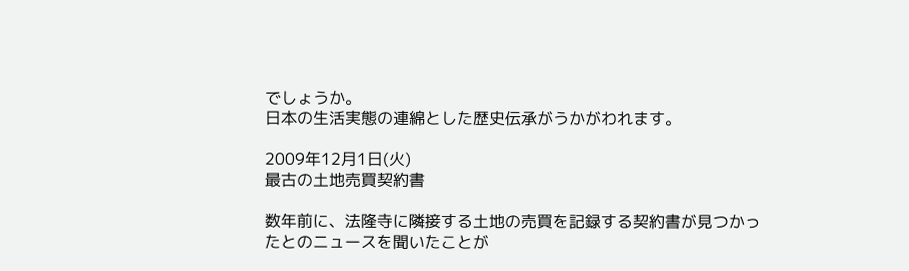でしょうか。
日本の生活実態の連綿とした歴史伝承がうかがわれます。

2009年12月1日(火)
最古の土地売買契約書

数年前に、法隆寺に隣接する土地の売買を記録する契約書が見つかったとのニュースを聞いたことが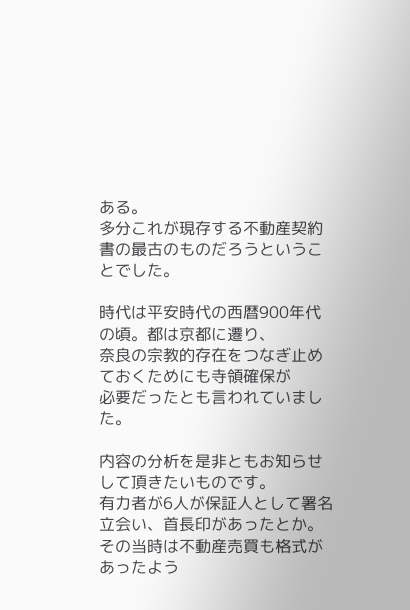ある。
多分これが現存する不動産契約書の最古のものだろうということでした。

時代は平安時代の西暦900年代の頃。都は京都に遷り、
奈良の宗教的存在をつなぎ止めておくためにも寺領確保が
必要だったとも言われていました。

内容の分析を是非ともお知らせして頂きたいものです。
有力者が6人が保証人として署名立会い、首長印があったとか。
その当時は不動産売買も格式があったよう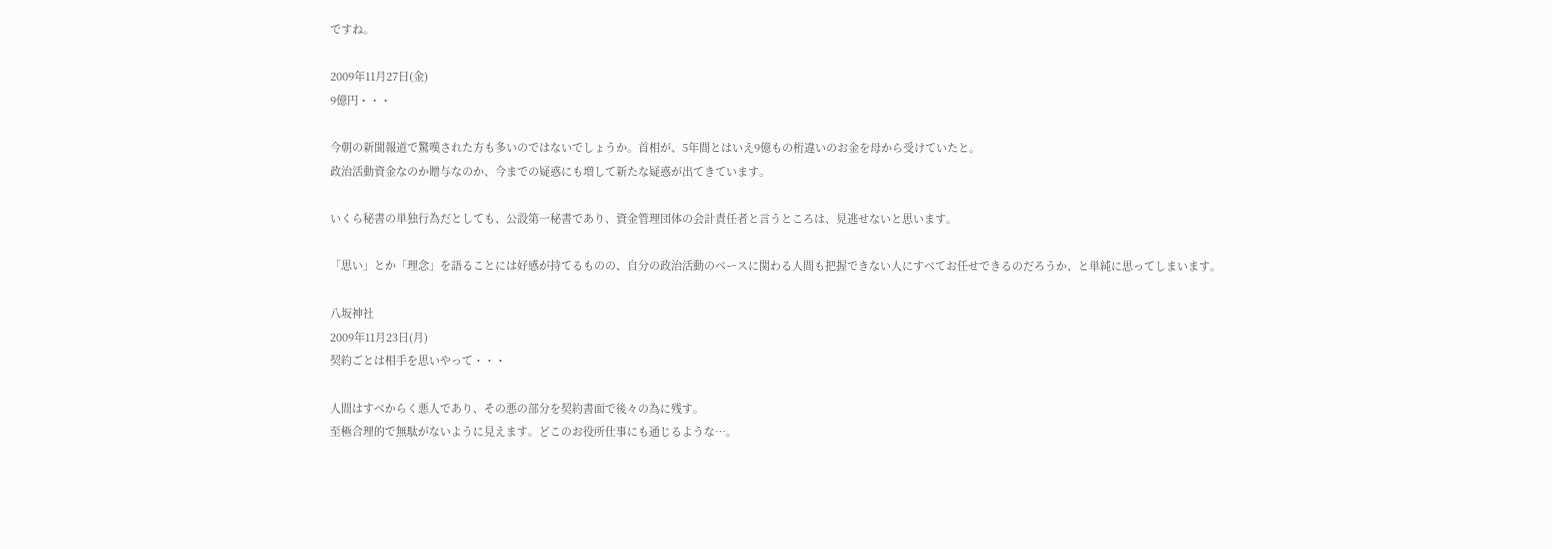ですね。

2009年11月27日(金)
9億円・・・

今朝の新聞報道で驚嘆された方も多いのではないでしょうか。首相が、5年間とはいえ9億もの桁違いのお金を母から受けていたと。
政治活動資金なのか贈与なのか、今までの疑惑にも増して新たな疑惑が出てきています。

いくら秘書の単独行為だとしても、公設第一秘書であり、資金管理団体の会計責任者と言うところは、見逃せないと思います。

「思い」とか「理念」を語ることには好感が持てるものの、自分の政治活動のベースに関わる人間も把握できない人にすべてお任せできるのだろうか、と単純に思ってしまいます。

八坂神社
2009年11月23日(月)
契約ごとは相手を思いやって・・・

人間はすべからく悪人であり、その悪の部分を契約書面で後々の為に残す。
至極合理的で無駄がないように見えます。どこのお役所仕事にも通じるような…。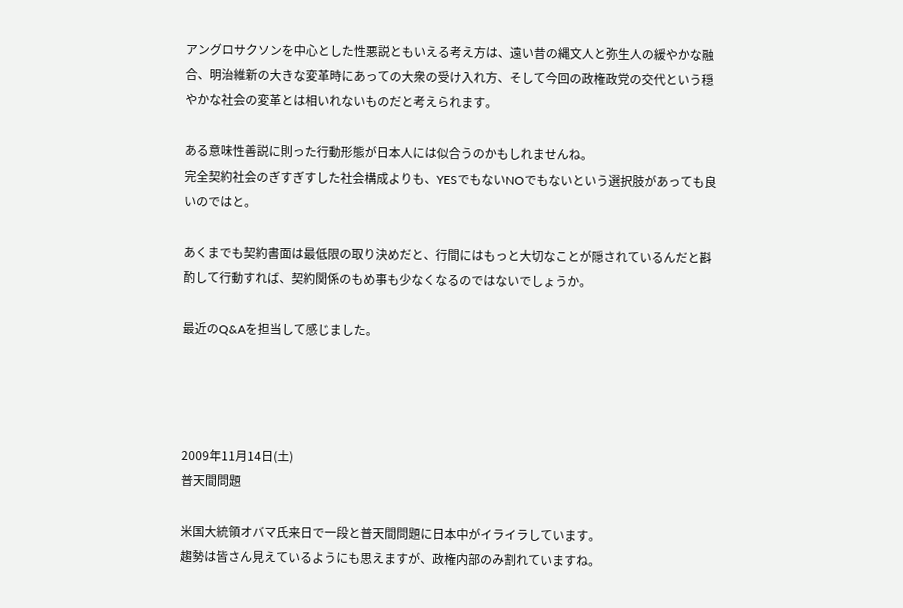アングロサクソンを中心とした性悪説ともいえる考え方は、遠い昔の縄文人と弥生人の緩やかな融合、明治維新の大きな変革時にあっての大衆の受け入れ方、そして今回の政権政党の交代という穏やかな社会の変革とは相いれないものだと考えられます。

ある意味性善説に則った行動形態が日本人には似合うのかもしれませんね。
完全契約社会のぎすぎすした社会構成よりも、YESでもないNOでもないという選択肢があっても良いのではと。

あくまでも契約書面は最低限の取り決めだと、行間にはもっと大切なことが隠されているんだと斟酌して行動すれば、契約関係のもめ事も少なくなるのではないでしょうか。

最近のQ&Aを担当して感じました。




2009年11月14日(土)
普天間問題

米国大統領オバマ氏来日で一段と普天間問題に日本中がイライラしています。
趨勢は皆さん見えているようにも思えますが、政権内部のみ割れていますね。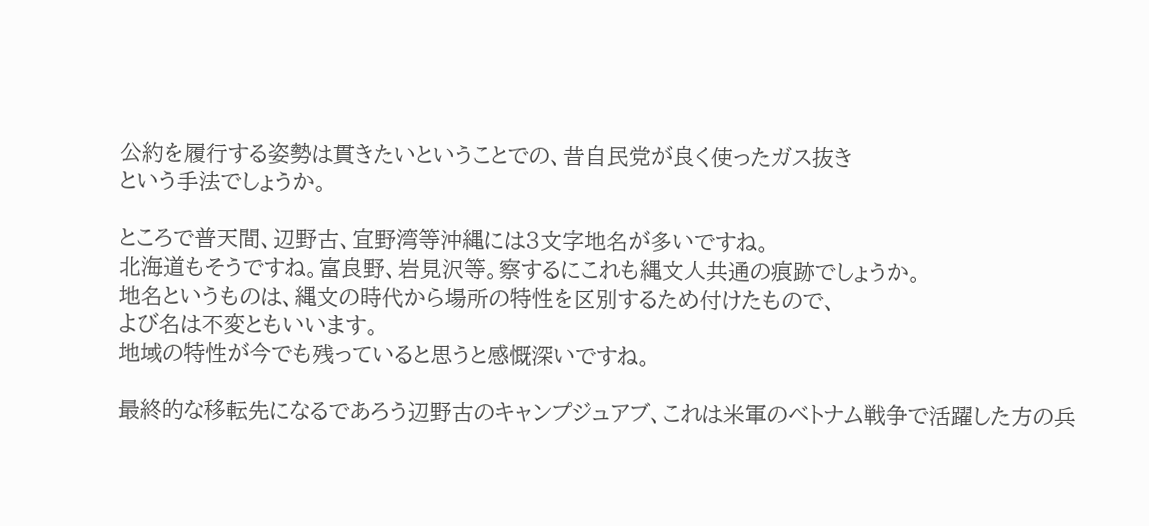公約を履行する姿勢は貫きたいということでの、昔自民党が良く使ったガス抜き
という手法でしょうか。

ところで普天間、辺野古、宜野湾等沖縄には3文字地名が多いですね。
北海道もそうですね。富良野、岩見沢等。察するにこれも縄文人共通の痕跡でしょうか。
地名というものは、縄文の時代から場所の特性を区別するため付けたもので、
よび名は不変ともいいます。
地域の特性が今でも残っていると思うと感慨深いですね。

最終的な移転先になるであろう辺野古のキャンプジュアブ、これは米軍のベトナム戦争で活躍した方の兵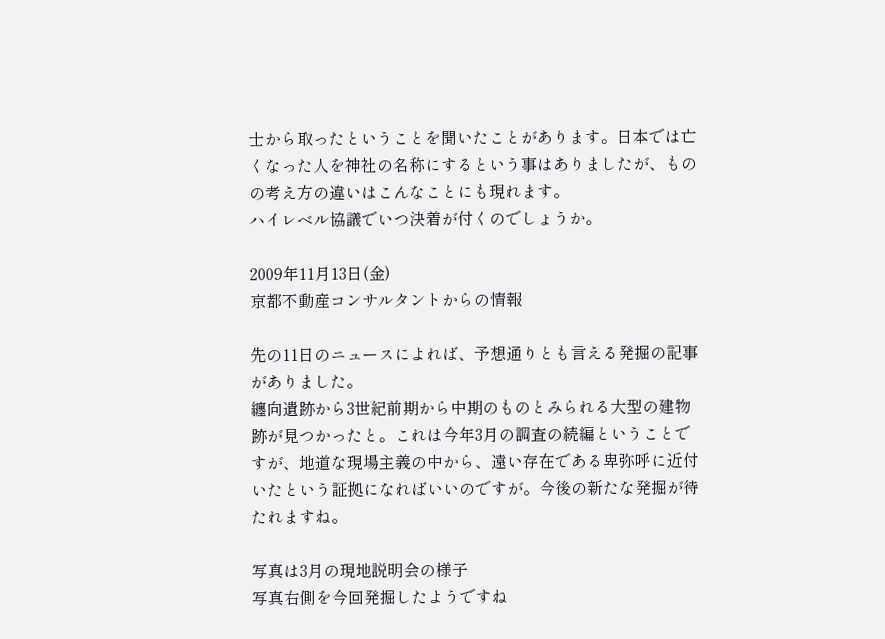士から取ったということを聞いたことがあります。日本では亡くなった人を神社の名称にするという事はありましたが、ものの考え方の違いはこんなことにも現れます。
ハイレベル協議でいつ決着が付くのでしょうか。

2009年11月13日(金)
京都不動産コンサルタントからの情報

先の11日のニュースによれば、予想通りとも言える発掘の記事がありました。
纏向遺跡から3世紀前期から中期のものとみられる大型の建物跡が見つかったと。これは今年3月の調査の続編ということですが、地道な現場主義の中から、遠い存在である卑弥呼に近付いたという証拠になればいいのですが。今後の新たな発掘が待たれますね。

写真は3月の現地説明会の様子
写真右側を今回発掘したようですね